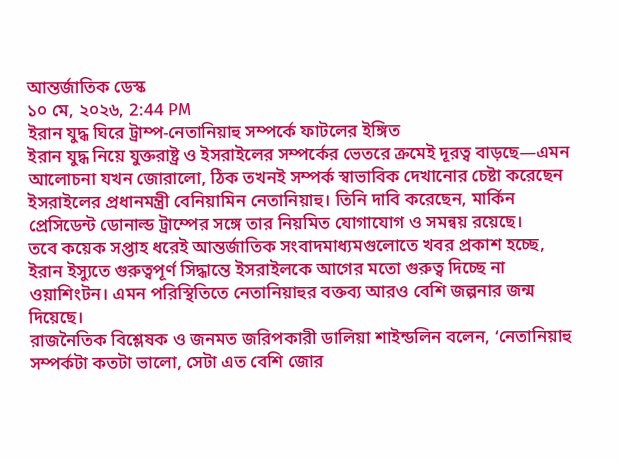আন্তর্জাতিক ডেস্ক
১০ মে, ২০২৬, 2:44 PM
ইরান যুদ্ধ ঘিরে ট্রাম্প-নেতানিয়াহু সম্পর্কে ফাটলের ইঙ্গিত
ইরান যুদ্ধ নিয়ে যুক্তরাষ্ট্র ও ইসরাইলের সম্পর্কের ভেতরে ক্রমেই দূরত্ব বাড়ছে—এমন আলোচনা যখন জোরালো, ঠিক তখনই সম্পর্ক স্বাভাবিক দেখানোর চেষ্টা করেছেন ইসরাইলের প্রধানমন্ত্রী বেনিয়ামিন নেতানিয়াহু। তিনি দাবি করেছেন, মার্কিন প্রেসিডেন্ট ডোনাল্ড ট্রাম্পের সঙ্গে তার নিয়মিত যোগাযোগ ও সমন্বয় রয়েছে।
তবে কয়েক সপ্তাহ ধরেই আন্তর্জাতিক সংবাদমাধ্যমগুলোতে খবর প্রকাশ হচ্ছে, ইরান ইস্যুতে গুরুত্বপূর্ণ সিদ্ধান্তে ইসরাইলকে আগের মতো গুরুত্ব দিচ্ছে না ওয়াশিংটন। এমন পরিস্থিতিতে নেতানিয়াহুর বক্তব্য আরও বেশি জল্পনার জন্ম দিয়েছে।
রাজনৈতিক বিশ্লেষক ও জনমত জরিপকারী ডালিয়া শাইন্ডলিন বলেন, ‘নেতানিয়াহু সম্পর্কটা কতটা ভালো, সেটা এত বেশি জোর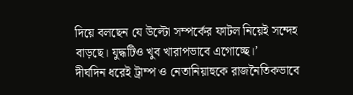দিয়ে বলছেন যে উল্টো সম্পর্কের ফাটল নিয়েই সন্দেহ বাড়ছে। যুদ্ধটিও খুব খারাপভাবে এগোচ্ছে।’
দীর্ঘদিন ধরেই ট্রাম্প ও নেতানিয়াহুকে রাজনৈতিকভাবে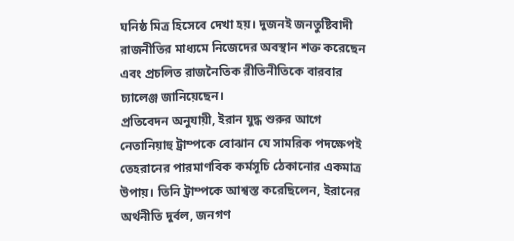ঘনিষ্ঠ মিত্র হিসেবে দেখা হয়। দুজনই জনতুষ্টিবাদী রাজনীতির মাধ্যমে নিজেদের অবস্থান শক্ত করেছেন এবং প্রচলিত রাজনৈতিক রীতিনীতিকে বারবার চ্যালেঞ্জ জানিয়েছেন।
প্রতিবেদন অনুযায়ী, ইরান যুদ্ধ শুরুর আগে নেতানিয়াহু ট্রাম্পকে বোঝান যে সামরিক পদক্ষেপই তেহরানের পারমাণবিক কর্মসূচি ঠেকানোর একমাত্র উপায়। তিনি ট্রাম্পকে আশ্বস্ত করেছিলেন, ইরানের অর্থনীতি দুর্বল, জনগণ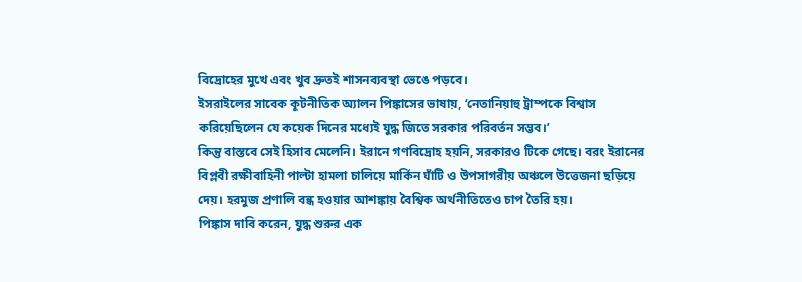বিদ্রোহের মুখে এবং খুব দ্রুতই শাসনব্যবস্থা ভেঙে পড়বে।
ইসরাইলের সাবেক কূটনীতিক অ্যালন পিঙ্কাসের ভাষায়, ‘নেতানিয়াহু ট্রাম্পকে বিশ্বাস করিয়েছিলেন যে কয়েক দিনের মধ্যেই যুদ্ধ জিতে সরকার পরিবর্তন সম্ভব।’
কিন্তু বাস্তবে সেই হিসাব মেলেনি। ইরানে গণবিদ্রোহ হয়নি, সরকারও টিকে গেছে। বরং ইরানের বিপ্লবী রক্ষীবাহিনী পাল্টা হামলা চালিয়ে মার্কিন ঘাঁটি ও উপসাগরীয় অঞ্চলে উত্তেজনা ছড়িয়ে দেয়। হরমুজ প্রণালি বন্ধ হওয়ার আশঙ্কায় বৈশ্বিক অর্থনীতিতেও চাপ তৈরি হয়।
পিঙ্কাস দাবি করেন, যুদ্ধ শুরুর এক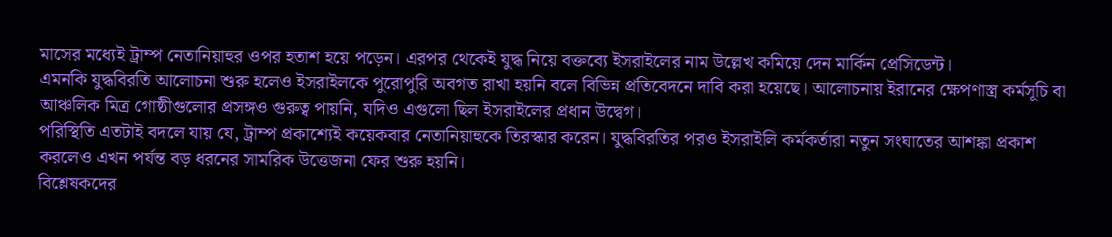মাসের মধ্যেই ট্রাম্প নেতানিয়াহুর ওপর হতাশ হয়ে পড়েন। এরপর থেকেই যুদ্ধ নিয়ে বক্তব্যে ইসরাইলের নাম উল্লেখ কমিয়ে দেন মার্কিন প্রেসিডেন্ট।
এমনকি যুদ্ধবিরতি আলোচনা শুরু হলেও ইসরাইলকে পুরোপুরি অবগত রাখা হয়নি বলে বিভিন্ন প্রতিবেদনে দাবি করা হয়েছে। আলোচনায় ইরানের ক্ষেপণাস্ত্র কর্মসূচি বা আঞ্চলিক মিত্র গোষ্ঠীগুলোর প্রসঙ্গও গুরুত্ব পায়নি, যদিও এগুলো ছিল ইসরাইলের প্রধান উদ্বেগ।
পরিস্থিতি এতটাই বদলে যায় যে, ট্রাম্প প্রকাশ্যেই কয়েকবার নেতানিয়াহুকে তিরস্কার করেন। যুদ্ধবিরতির পরও ইসরাইলি কর্মকর্তারা নতুন সংঘাতের আশঙ্কা প্রকাশ করলেও এখন পর্যন্ত বড় ধরনের সামরিক উত্তেজনা ফের শুরু হয়নি।
বিশ্লেষকদের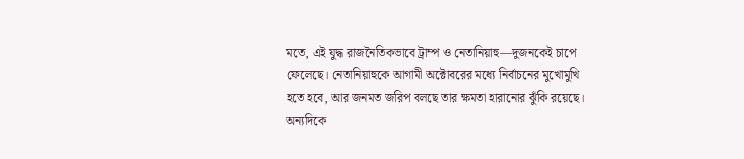মতে, এই যুদ্ধ রাজনৈতিকভাবে ট্রাম্প ও নেতানিয়াহু—দুজনকেই চাপে ফেলেছে। নেতানিয়াহুকে আগামী অক্টোবরের মধ্যে নির্বাচনের মুখোমুখি হতে হবে, আর জনমত জরিপ বলছে তার ক্ষমতা হারানোর ঝুঁকি রয়েছে।
অন্যদিকে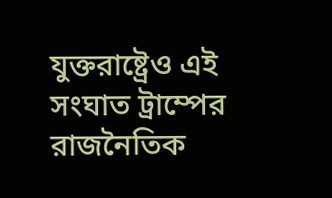যুক্তরাষ্ট্রেও এই সংঘাত ট্রাম্পের রাজনৈতিক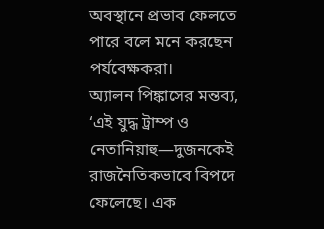অবস্থানে প্রভাব ফেলতে পারে বলে মনে করছেন পর্যবেক্ষকরা।
অ্যালন পিঙ্কাসের মন্তব্য, ‘এই যুদ্ধ ট্রাম্প ও নেতানিয়াহু—দুজনকেই রাজনৈতিকভাবে বিপদে ফেলেছে। এক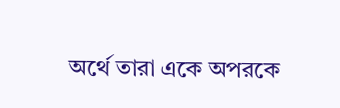অর্থে তারা একে অপরকে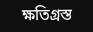ক্ষতিগ্রস্ত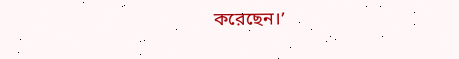করেছেন।’